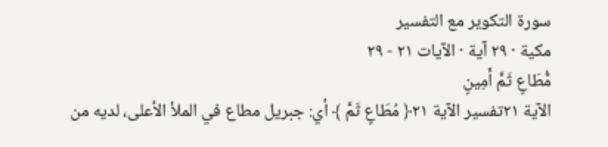سورة التكوير مع التفسير
مكية · ٢٩ آية · الآيات ٢١ - ٢٩
مُّطَاعٍ ثَمَّ أَمِينٍ
الآية ٢١تفسير الآية ٢١﴿ مُطَاعٍ ثَمَّ ﴾ أي: جبريل مطاع في الملأ الأعلى، لديه من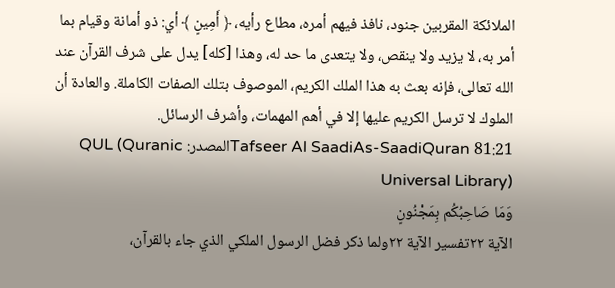الملائكة المقربين جنود، نافذ فيهم أمره، مطاع رأيه، ﴿ أَمِينٍ ﴾ أي: ذو أمانة وقيام بما أمر به، لا يزيد ولا ينقص، ولا يتعدى ما حد له، وهذا [كله] يدل على شرف القرآن عند الله تعالى، فإنه بعث به هذا الملك الكريم، الموصوف بتلك الصفات الكاملة. والعادة أن الملوك لا ترسل الكريم عليها إلا في أهم المهمات، وأشرف الرسائل.
Tafseer Al SaadiAs-SaadiQuran 81:21المصدر: QUL (Quranic Universal Library)
وَمَا صَاحِبُكُم بِمَجْنُونٍ
الآية ٢٢تفسير الآية ٢٢ولما ذكر فضل الرسول الملكي الذي جاء بالقرآن،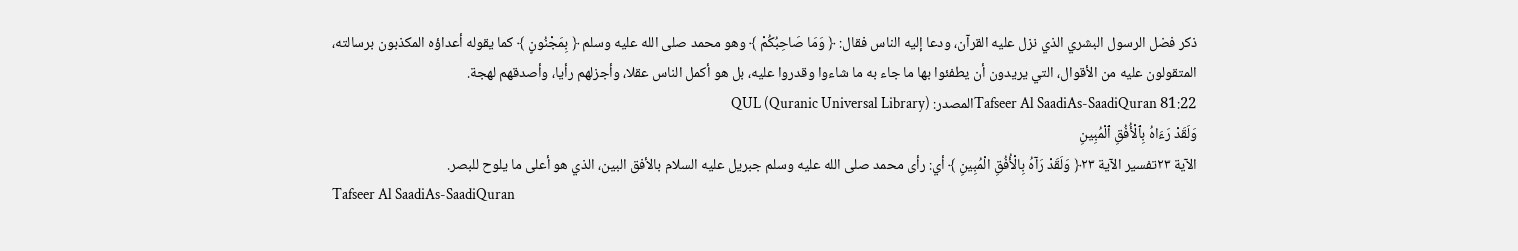ذكر فضل الرسول البشري الذي نزل عليه القرآن، ودعا إليه الناس فقال: ﴿ وَمَا صَاحِبُكُمْ ﴾ وهو محمد صلى الله عليه وسلم ﴿ بِمَجْنُونٍ ﴾ كما يقوله أعداؤه المكذبون برسالته، المتقولون عليه من الأقوال، التي يريدون أن يطفئوا بها ما جاء به ما شاءوا وقدروا عليه، بل هو أكمل الناس عقلا، وأجزلهم رأيا، وأصدقهم لهجة.
Tafseer Al SaadiAs-SaadiQuran 81:22المصدر: QUL (Quranic Universal Library)
وَلَقَدْ رَءَاهُ بِٱلْأُفُقِ ٱلْمُبِينِ
الآية ٢٣تفسير الآية ٢٣﴿ وَلَقَدْ رَآهُ بِالْأُفُقِ الْمُبِينِ ﴾ أي: رأى محمد صلى الله عليه وسلم جبريل عليه السلام بالأفق البين، الذي هو أعلى ما يلوح للبصر.
Tafseer Al SaadiAs-SaadiQuran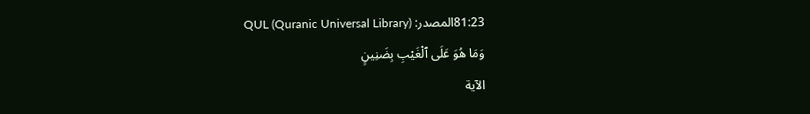81:23المصدر: QUL (Quranic Universal Library)
وَمَا هُوَ عَلَى ٱلْغَيْبِ بِضَنِينٍ
الآية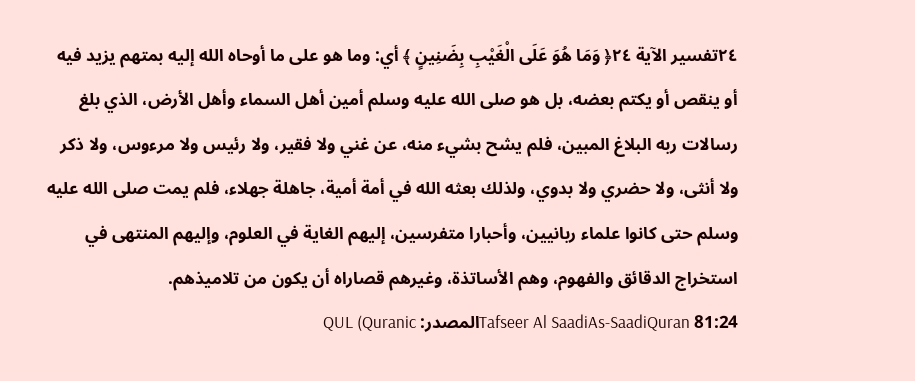٢٤تفسير الآية ٢٤﴿ وَمَا هُوَ عَلَى الْغَيْبِ بِضَنِينٍ ﴾ أي: وما هو على ما أوحاه الله إليه بمتهم يزيد فيه أو ينقص أو يكتم بعضه، بل هو صلى الله عليه وسلم أمين أهل السماء وأهل الأرض، الذي بلغ رسالات ربه البلاغ المبين، فلم يشح بشيء منه، عن غني ولا فقير، ولا رئيس ولا مرءوس، ولا ذكر ولا أنثى، ولا حضري ولا بدوي، ولذلك بعثه الله في أمة أمية، جاهلة جهلاء، فلم يمت صلى الله عليه وسلم حتى كانوا علماء ربانيين، وأحبارا متفرسين، إليهم الغاية في العلوم، وإليهم المنتهى في استخراج الدقائق والفهوم، وهم الأساتذة، وغيرهم قصاراه أن يكون من تلاميذهم.
Tafseer Al SaadiAs-SaadiQuran 81:24المصدر: QUL (Quranic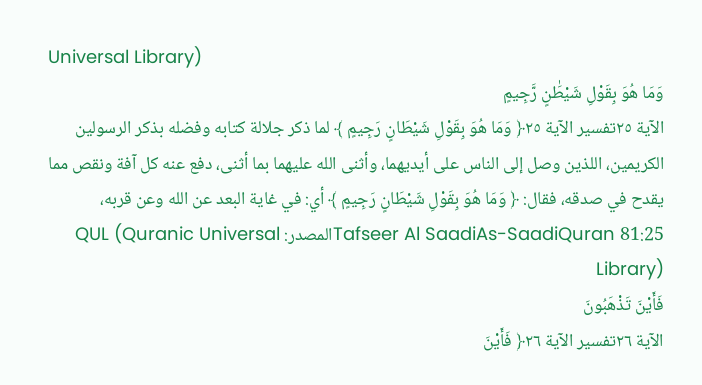Universal Library)
وَمَا هُوَ بِقَوْلِ شَيْطَٰنٍ رَّجِيمٍ
الآية ٢٥تفسير الآية ٢٥﴿ وَمَا هُوَ بِقَوْلِ شَيْطَانٍ رَجِيمٍ ﴾ لما ذكر جلالة كتابه وفضله بذكر الرسولين الكريمين، اللذين وصل إلى الناس على أيديهما، وأثنى الله عليهما بما أثنى، دفع عنه كل آفة ونقص مما يقدح في صدقه، فقال: ﴿ وَمَا هُوَ بِقَوْلِ شَيْطَانٍ رَجِيمٍ ﴾ أي: في غاية البعد عن الله وعن قربه،
Tafseer Al SaadiAs-SaadiQuran 81:25المصدر: QUL (Quranic Universal Library)
فَأَيْنَ تَذْهَبُونَ
الآية ٢٦تفسير الآية ٢٦﴿ فَأَيْنَ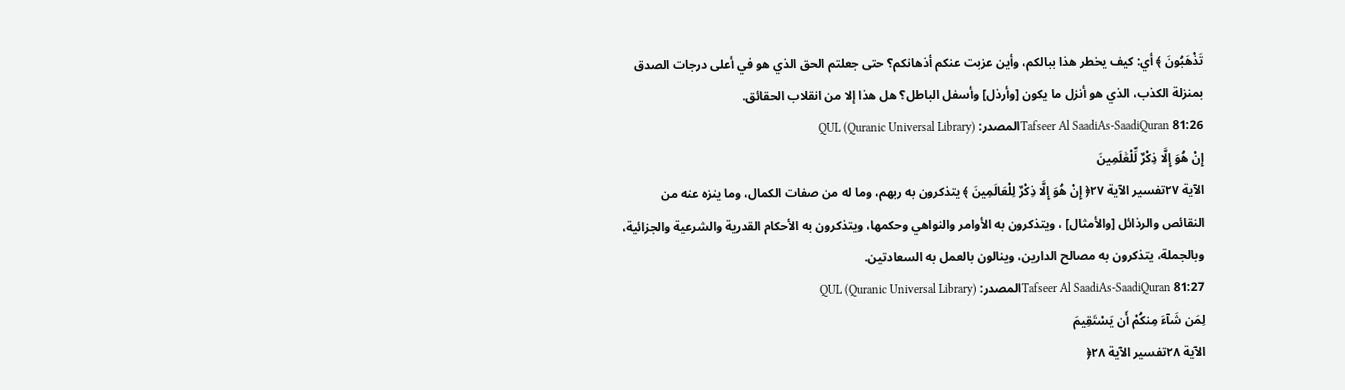تَذْهَبُونَ ﴾ أي: كيف يخطر هذا ببالكم، وأين عزبت عنكم أذهانكم؟ حتى جعلتم الحق الذي هو في أعلى درجات الصدق بمنزلة الكذب، الذي هو أنزل ما يكون [وأرذل] وأسفل الباطل؟ هل هذا إلا من انقلاب الحقائق.
Tafseer Al SaadiAs-SaadiQuran 81:26المصدر: QUL (Quranic Universal Library)
إِنْ هُوَ إِلَّا ذِكْرٌ لِّلْعَٰلَمِينَ
الآية ٢٧تفسير الآية ٢٧﴿ إِنْ هُوَ إِلَّا ذِكْرٌ لِلْعَالَمِينَ ﴾ يتذكرون به ربهم، وما له من صفات الكمال، وما ينزه عنه من النقائص والرذائل [والأمثال] ، ويتذكرون به الأوامر والنواهي وحكمها، ويتذكرون به الأحكام القدرية والشرعية والجزائية، وبالجملة، يتذكرون به مصالح الدارين، وينالون بالعمل به السعادتين.
Tafseer Al SaadiAs-SaadiQuran 81:27المصدر: QUL (Quranic Universal Library)
لِمَن شَآءَ مِنكُمْ أَن يَسْتَقِيمَ
الآية ٢٨تفسير الآية ٢٨﴿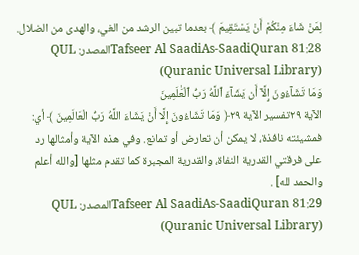لِمَنْ شَاءَ مِنْكُمْ أَنْ يَسْتَقِيمَ ﴾ بعدما تبين الرشد من الغي، والهدى من الضلال.
Tafseer Al SaadiAs-SaadiQuran 81:28المصدر: QUL (Quranic Universal Library)
وَمَا تَشَآءُونَ إِلَّآ أَن يَشَآءَ ٱللَّهُ رَبُّ ٱلْعَٰلَمِينَ
الآية ٢٩تفسير الآية ٢٩﴿ وَمَا تَشَاءُونَ إِلَّا أَنْ يَشَاءَ اللَّهُ رَبُّ الْعَالَمِينَ ﴾ أي: فمشيئته نافذة، لا يمكن أن تعارض أو تمانع. وفي هذه الآية وأمثالها رد على فرقتي القدرية النفاة، والقدرية المجبرة كما تقدم مثلها [والله أعلم والحمد لله] .
Tafseer Al SaadiAs-SaadiQuran 81:29المصدر: QUL (Quranic Universal Library)